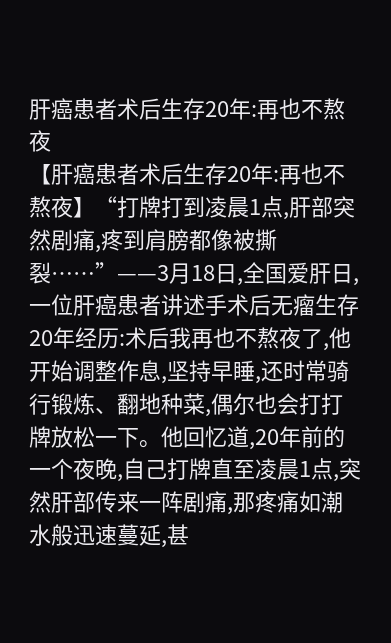肝癌患者术后生存20年:再也不熬夜
【肝癌患者术后生存20年:再也不熬夜】“打牌打到凌晨1点,肝部突然剧痛,疼到肩膀都像被撕裂……”——3月18日,全国爱肝日,一位肝癌患者讲述手术后无瘤生存20年经历:术后我再也不熬夜了,他开始调整作息,坚持早睡,还时常骑行锻炼、翻地种菜,偶尔也会打打牌放松一下。他回忆道,20年前的一个夜晚,自己打牌直至凌晨1点,突然肝部传来一阵剧痛,那疼痛如潮水般迅速蔓延,甚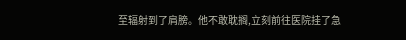至辐射到了肩膀。他不敢耽搁,立刻前往医院挂了急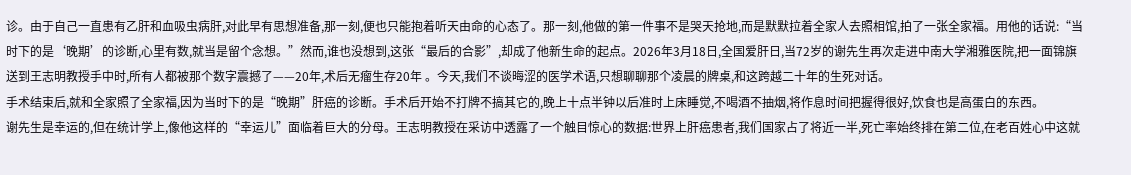诊。由于自己一直患有乙肝和血吸虫病肝,对此早有思想准备,那一刻,便也只能抱着听天由命的心态了。那一刻,他做的第一件事不是哭天抢地,而是默默拉着全家人去照相馆,拍了一张全家福。用他的话说:“当时下的是‘晚期’的诊断,心里有数,就当是留个念想。”然而,谁也没想到,这张“最后的合影”,却成了他新生命的起点。2026年3月18日,全国爱肝日,当72岁的谢先生再次走进中南大学湘雅医院,把一面锦旗送到王志明教授手中时,所有人都被那个数字震撼了——20年,术后无瘤生存20年 。今天,我们不谈晦涩的医学术语,只想聊聊那个凌晨的牌桌,和这跨越二十年的生死对话。
手术结束后,就和全家照了全家福,因为当时下的是“晚期”肝癌的诊断。手术后开始不打牌不搞其它的,晚上十点半钟以后准时上床睡觉,不喝酒不抽烟,将作息时间把握得很好,饮食也是高蛋白的东西。
谢先生是幸运的,但在统计学上,像他这样的“幸运儿”面临着巨大的分母。王志明教授在采访中透露了一个触目惊心的数据:世界上肝癌患者,我们国家占了将近一半,死亡率始终排在第二位,在老百姓心中这就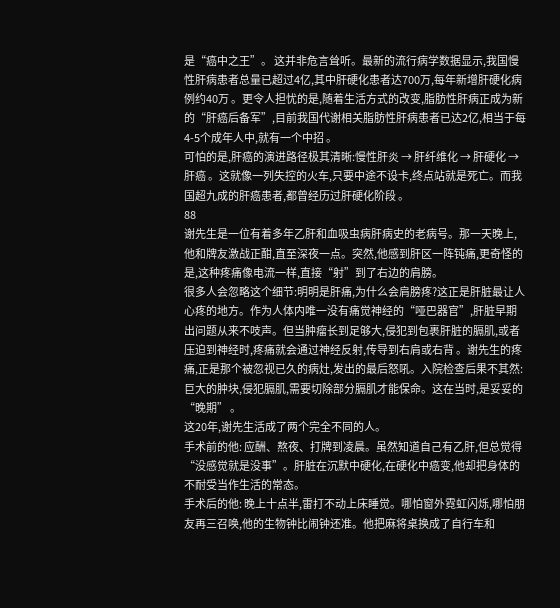是“癌中之王”。 这并非危言耸听。最新的流行病学数据显示,我国慢性肝病患者总量已超过4亿,其中肝硬化患者达700万,每年新增肝硬化病例约40万 。更令人担忧的是,随着生活方式的改变,脂肪性肝病正成为新的“肝癌后备军”,目前我国代谢相关脂肪性肝病患者已达2亿,相当于每4-5个成年人中,就有一个中招 。
可怕的是,肝癌的演进路径极其清晰:慢性肝炎 → 肝纤维化 → 肝硬化 → 肝癌 。这就像一列失控的火车,只要中途不设卡,终点站就是死亡。而我国超九成的肝癌患者,都曾经历过肝硬化阶段 。
88
谢先生是一位有着多年乙肝和血吸虫病肝病史的老病号。那一天晚上,他和牌友激战正酣,直至深夜一点。突然,他感到肝区一阵钝痛,更奇怪的是,这种疼痛像电流一样,直接“射”到了右边的肩膀。
很多人会忽略这个细节:明明是肝痛,为什么会肩膀疼?这正是肝脏最让人心疼的地方。作为人体内唯一没有痛觉神经的“哑巴器官”,肝脏早期出问题从来不吱声。但当肿瘤长到足够大,侵犯到包裹肝脏的膈肌,或者压迫到神经时,疼痛就会通过神经反射,传导到右肩或右背 。谢先生的疼痛,正是那个被忽视已久的病灶,发出的最后怒吼。入院检查后果不其然:巨大的肿块,侵犯膈肌,需要切除部分膈肌才能保命。这在当时,是妥妥的“晚期” 。
这20年,谢先生活成了两个完全不同的人。
手术前的他: 应酬、熬夜、打牌到凌晨。虽然知道自己有乙肝,但总觉得“没感觉就是没事”。肝脏在沉默中硬化,在硬化中癌变,他却把身体的不耐受当作生活的常态。
手术后的他: 晚上十点半,雷打不动上床睡觉。哪怕窗外霓虹闪烁,哪怕朋友再三召唤,他的生物钟比闹钟还准。他把麻将桌换成了自行车和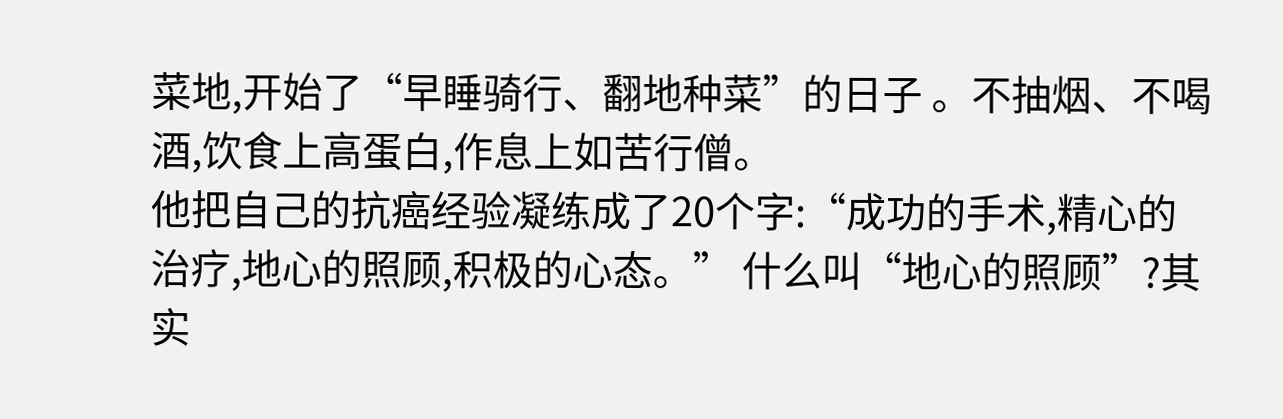菜地,开始了“早睡骑行、翻地种菜”的日子 。不抽烟、不喝酒,饮食上高蛋白,作息上如苦行僧。
他把自己的抗癌经验凝练成了20个字:“成功的手术,精心的治疗,地心的照顾,积极的心态。” 什么叫“地心的照顾”?其实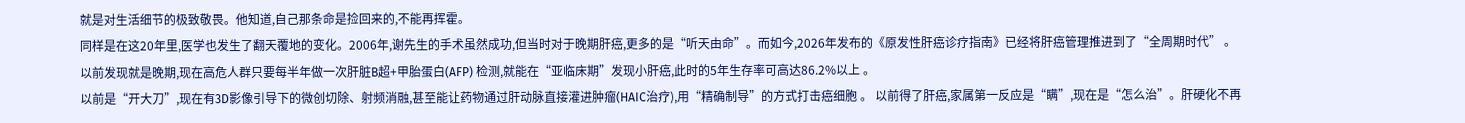就是对生活细节的极致敬畏。他知道,自己那条命是捡回来的,不能再挥霍。
同样是在这20年里,医学也发生了翻天覆地的变化。2006年,谢先生的手术虽然成功,但当时对于晚期肝癌,更多的是“听天由命”。而如今,2026年发布的《原发性肝癌诊疗指南》已经将肝癌管理推进到了“全周期时代” 。 以前发现就是晚期,现在高危人群只要每半年做一次肝脏B超+甲胎蛋白(AFP) 检测,就能在“亚临床期”发现小肝癌,此时的5年生存率可高达86.2%以上 。
以前是“开大刀”,现在有3D影像引导下的微创切除、射频消融,甚至能让药物通过肝动脉直接灌进肿瘤(HAIC治疗),用“精确制导”的方式打击癌细胞 。 以前得了肝癌,家属第一反应是“瞒”,现在是“怎么治”。肝硬化不再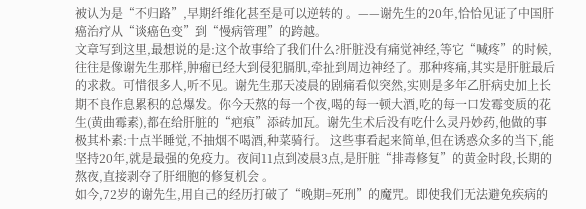被认为是“不归路”,早期纤维化甚至是可以逆转的 。——谢先生的20年,恰恰见证了中国肝癌治疗从“谈癌色变”到“慢病管理”的跨越。
文章写到这里,最想说的是:这个故事给了我们什么?肝脏没有痛觉神经,等它“喊疼”的时候,往往是像谢先生那样,肿瘤已经大到侵犯膈肌,牵扯到周边神经了。那种疼痛,其实是肝脏最后的求救。可惜很多人,听不见。谢先生那天凌晨的剧痛看似突然,实则是多年乙肝病史加上长期不良作息累积的总爆发。你今天熬的每一个夜,喝的每一顿大酒,吃的每一口发霉变质的花生(黄曲霉素),都在给肝脏的“疤痕”添砖加瓦。谢先生术后没有吃什么灵丹妙药,他做的事极其朴素:十点半睡觉,不抽烟不喝酒,种菜骑行。 这些事看起来简单,但在诱惑众多的当下,能坚持20年,就是最强的免疫力。夜间11点到凌晨3点,是肝脏“排毒修复”的黄金时段,长期的熬夜,直接剥夺了肝细胞的修复机会 。
如今,72岁的谢先生,用自己的经历打破了“晚期=死刑”的魔咒。即使我们无法避免疾病的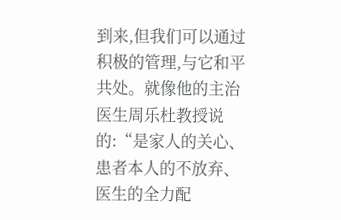到来,但我们可以通过积极的管理,与它和平共处。就像他的主治医生周乐杜教授说的:“是家人的关心、患者本人的不放弃、医生的全力配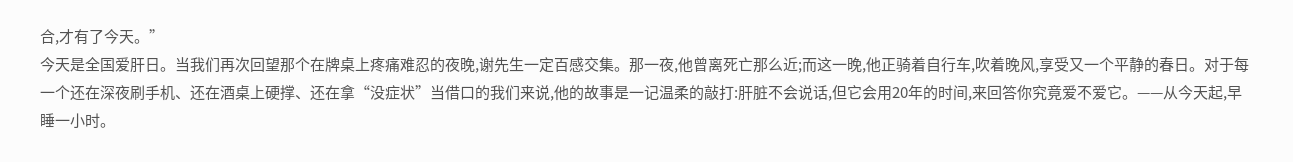合,才有了今天。”
今天是全国爱肝日。当我们再次回望那个在牌桌上疼痛难忍的夜晚,谢先生一定百感交集。那一夜,他曾离死亡那么近;而这一晚,他正骑着自行车,吹着晚风,享受又一个平静的春日。对于每一个还在深夜刷手机、还在酒桌上硬撑、还在拿“没症状”当借口的我们来说,他的故事是一记温柔的敲打:肝脏不会说话,但它会用20年的时间,来回答你究竟爱不爱它。——从今天起,早睡一小时。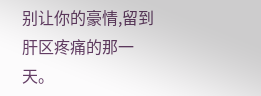别让你的豪情,留到肝区疼痛的那一天。